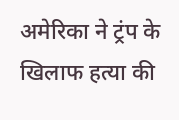अमेरिका ने ट्रंप के खिलाफ हत्या की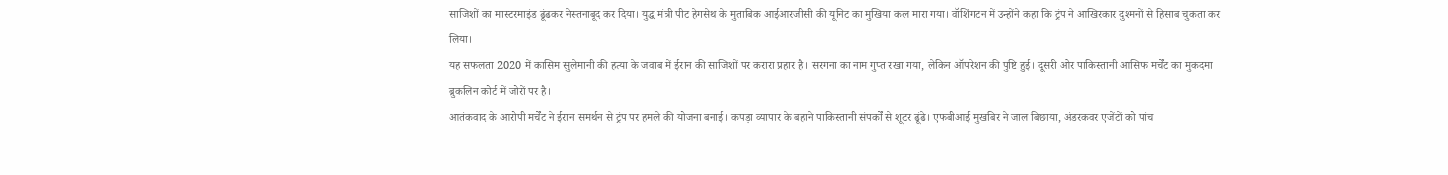साजिशों का मास्टरमाइंड ढूंढकर नेस्तनाबूद कर दिया। युद्ध मंत्री पीट हेगसेथ के मुताबिक आईआरजीसी की यूनिट का मुखिया कल मारा गया। वॉशिंगटन में उन्होंने कहा कि ट्रंप ने आखिरकार दुश्मनों से हिसाब चुकता कर लिया।
यह सफलता 2020 में कासिम सुलेमानी की हत्या के जवाब में ईरान की साजिशों पर करारा प्रहार है। सरगना का नाम गुप्त रखा गया, लेकिन ऑपरेशन की पुष्टि हुई। दूसरी ओर पाकिस्तानी आसिफ मर्चेंट का मुकदमा ब्रुकलिन कोर्ट में जोरों पर है।
आतंकवाद के आरोपी मर्चेंट ने ईरान समर्थन से ट्रंप पर हमले की योजना बनाई। कपड़ा व्यापार के बहाने पाकिस्तानी संपर्कों से शूटर ढूंढे। एफबीआई मुखबिर ने जाल बिछाया, अंडरकवर एजेंटों को पांच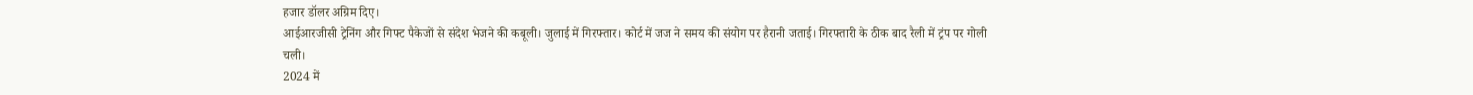हजार डॉलर अग्रिम दिए।
आईआरजीसी ट्रेनिंग और गिफ्ट पैकेजों से संदेश भेजने की कबूली। जुलाई में गिरफ्तार। कोर्ट में जज ने समय की संयोग पर हैरानी जताई। गिरफ्तारी के ठीक बाद रैली में ट्रंप पर गोली चली।
2024 में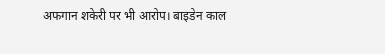अफगान शकेरी पर भी आरोप। बाइडेन काल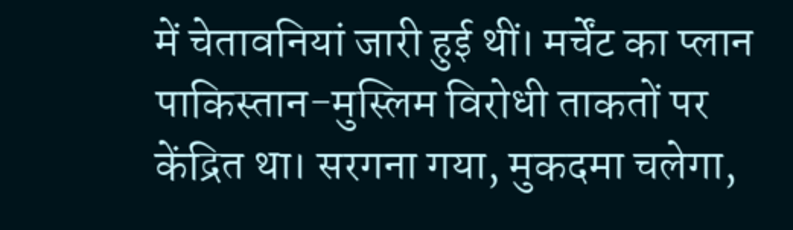में चेतावनियां जारी हुई थीं। मर्चेंट का प्लान पाकिस्तान-मुस्लिम विरोधी ताकतों पर केंद्रित था। सरगना गया, मुकदमा चलेगा,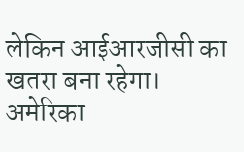लेकिन आईआरजीसी का खतरा बना रहेगा। अमेरिका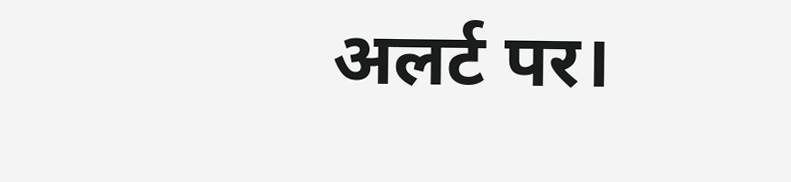अलर्ट पर।